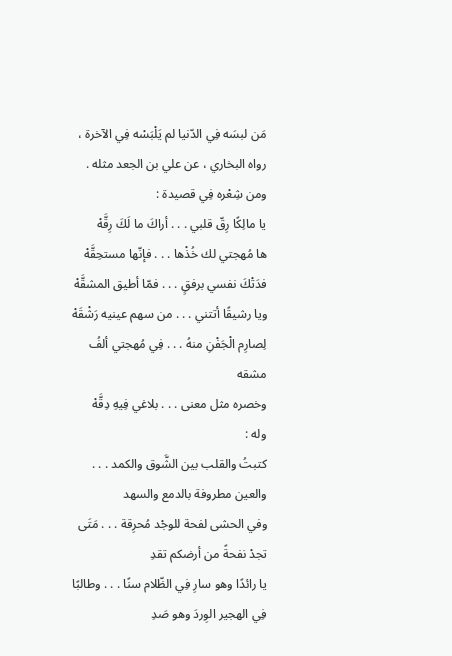مَن لبسَه فِي الدّنيا لم يَلْبَسْه فِي الآخرة ، رواه البخاري ، عن علي بن الجعد مثله .
ومن شِعْره فِي قصيدة :
يا مالِكًا رِقّ قلبي . . . أراكَ ما لَكَ رِقَّهْ
ها مُهجتي لك خُذْها . . . فإنّها مستحِقَّهْ
فدَتْكَ نفسي برفقٍ . . . فمّا أطيق المشقَّهْ
ويا رشيقًا أتتني . . . من سهم عينيه رَشْقَهْ
لِصارِم الْجَفْنِ منهُ . . . فِي مُهجتي ألفُ مشقه
وخصره مثل معنى . . . بلاغي فِيهِ دِقَّهْ
وله :
كتبتُ والقلب بين الشَّوق والكمد . . . والعين مطروفة بالدمع والسهد
وفي الحشى لفحة للوجْد مُحرِقة . . . مَتَى تجدْ نفحةً من أرضكم تقدِ
يا رائدًا وهو سارِ فِي الظّلام سنًا . . . وطالبًا فِي الهجير الوِردَ وهو صَدِ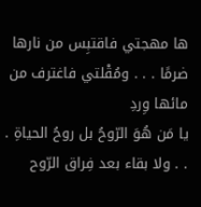ها مهجتي فاقتبِس من نارها ضرمًا . . . ومُقْلتي فاغترف من مائها وِردِ
يا مَن هُوَ الرّوحُ بل روحُ الحياةِ . . . ولا بقاء بعد فِراق الرّوح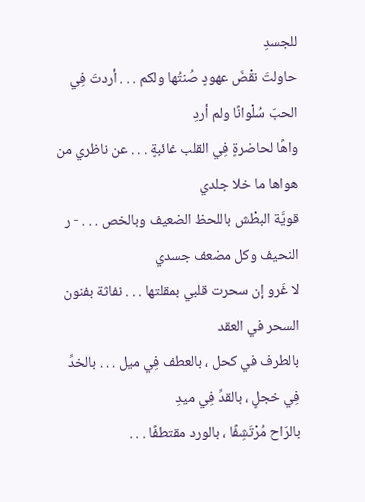للجسدِ
حاولتَ نقْضَ عهودٍ صُنتُها ولكم . . . أردتَ فِي الحبّ سُلْوانًا ولم أردِ
واهًا لحاضرةٍ فِي القلب غائبةٍ . . . عن ناظري من هواها ما خلا جلدي
قويَّة البطْش باللحظ الضعيف وبالخص . . . - ر النحيف وكل مضعف جسدي
لا غَرو إن سحرت قلبي بمقلتها . . . نفاثة بفنون السحر في العقد
بالطرف في كحل ، بالعطف فِي ميل . . . بالخدِّ فِي خجلٍ ، بالقدِّ فِي ميدِ
بالرّاح مُرْتَشِفًا ، بالورد مقتطفًا . . .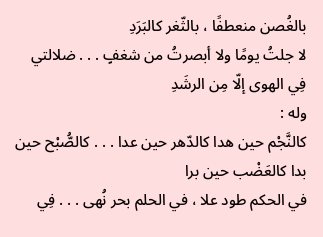بالغُصن منعطفًا ، بالثّغر كالبَرَدِ
لا جلتُ يومًا ولا أبصرتُ من شغفٍ . . . ضلالتي فِي الهوى إلّا مِن الرشَدِ
وله :
كالنَّجْم حين هدا كالدّهر حين عدا . . . كالصُّبْح حين بدا كالعَضْب حين برا
في الحكم طود علا ، في الحلم بحر نُهى . . . فِي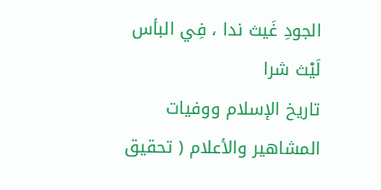الجودِ غَيث ندا ، فِي البأس لَيْث شرا
تاريخ الإسلام ووفيات المشاهير والأعلام ( تحقيق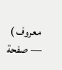معروف ) — صفحة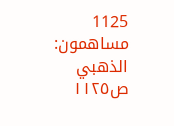1125
مساهمون: الذهبي
ص١١٢٥